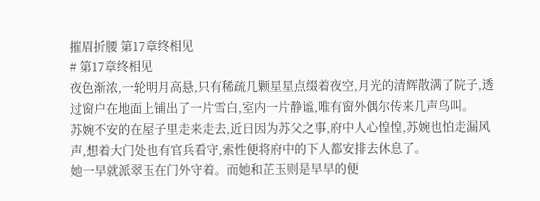摧眉折腰 第17章终相见
# 第17章终相见
夜色渐浓,一轮明月高悬,只有稀疏几颗星星点缀着夜空,月光的清辉散满了院子,透过窗户在地面上铺出了一片雪白,室内一片静谧,唯有窗外偶尔传来几声鸟叫。
苏婉不安的在屋子里走来走去,近日因为苏父之事,府中人心惶惶,苏婉也怕走漏风声,想着大门处也有官兵看守,索性便将府中的下人都安排去休息了。
她一早就派翠玉在门外守着。而她和芷玉则是早早的便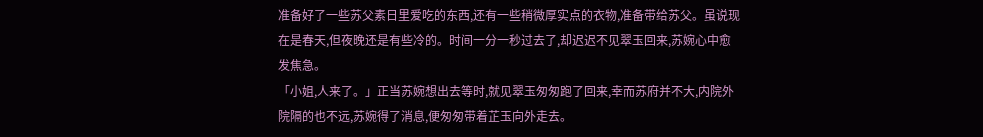准备好了一些苏父素日里爱吃的东西,还有一些稍微厚实点的衣物,准备带给苏父。虽说现在是春天,但夜晚还是有些冷的。时间一分一秒过去了,却迟迟不见翠玉回来,苏婉心中愈发焦急。
「小姐,人来了。」正当苏婉想出去等时,就见翠玉匆匆跑了回来,幸而苏府并不大,内院外院隔的也不远,苏婉得了消息,便匆匆带着芷玉向外走去。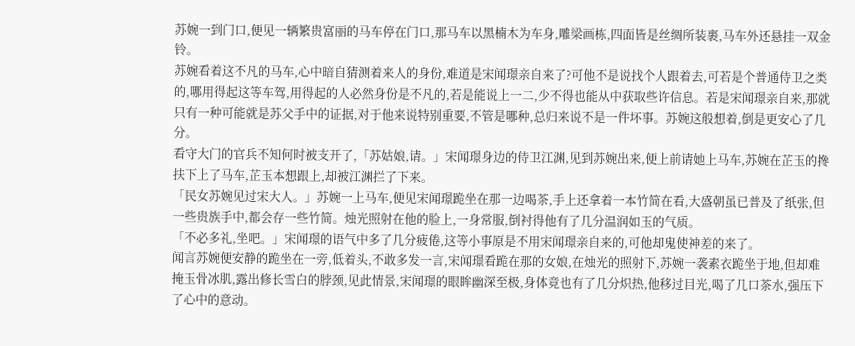苏婉一到门口,便见一辆繁贵富丽的马车停在门口,那马车以黑楠木为车身,雕梁画栋,四面皆是丝绸所装裹,马车外还悬挂一双金铃。
苏婉看着这不凡的马车,心中暗自猜测着来人的身份,难道是宋闻璟亲自来了?可他不是说找个人跟着去,可若是个普通侍卫之类的,哪用得起这等车驾,用得起的人必然身份是不凡的,若是能说上一二,少不得也能从中获取些许信息。若是宋闻璟亲自来,那就只有一种可能就是苏父手中的证据,对于他来说特别重要,不管是哪种,总归来说不是一件坏事。苏婉这般想着,倒是更安心了几分。
看守大门的官兵不知何时被支开了,「苏姑娘,请。」宋闻璟身边的侍卫江渊,见到苏婉出来,便上前请她上马车,苏婉在芷玉的搀扶下上了马车,芷玉本想跟上,却被江渊拦了下来。
「民女苏婉见过宋大人。」苏婉一上马车,便见宋闻璟跪坐在那一边喝茶,手上还拿着一本竹简在看,大盛朝虽已普及了纸张,但一些贵族手中,都会存一些竹简。烛光照射在他的脸上,一身常服,倒衬得他有了几分温润如玉的气质。
「不必多礼,坐吧。」宋闻璟的语气中多了几分疲倦,这等小事原是不用宋闻璟亲自来的,可他却鬼使神差的来了。
闻言苏婉便安静的跪坐在一旁,低着头,不敢多发一言,宋闻璟看跪在那的女娘,在烛光的照射下,苏婉一袭素衣跪坐于地,但却难掩玉骨冰肌,露出修长雪白的脖颈,见此情景,宋闻璟的眼眸幽深至极,身体竟也有了几分炽热,他移过目光,喝了几口茶水,强压下了心中的意动。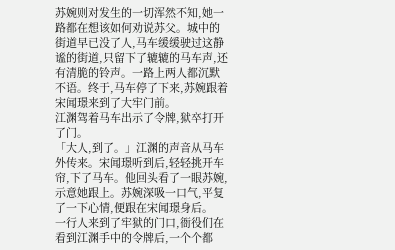苏婉则对发生的一切浑然不知,她一路都在想该如何劝说苏父。城中的街道早已没了人,马车缓缓驶过这静谧的街道,只留下了辘辘的马车声,还有清脆的铃声。一路上两人都沉默不语。终于,马车停了下来,苏婉跟着宋闻璟来到了大牢门前。
江渊驾着马车出示了令牌,狱卒打开了门。
「大人,到了。」江渊的声音从马车外传来。宋闻璟听到后,轻轻挑开车帘,下了马车。他回头看了一眼苏婉,示意她跟上。苏婉深吸一口气,平复了一下心情,便跟在宋闻璟身后。
一行人来到了牢狱的门口,衙役们在看到江渊手中的令牌后,一个个都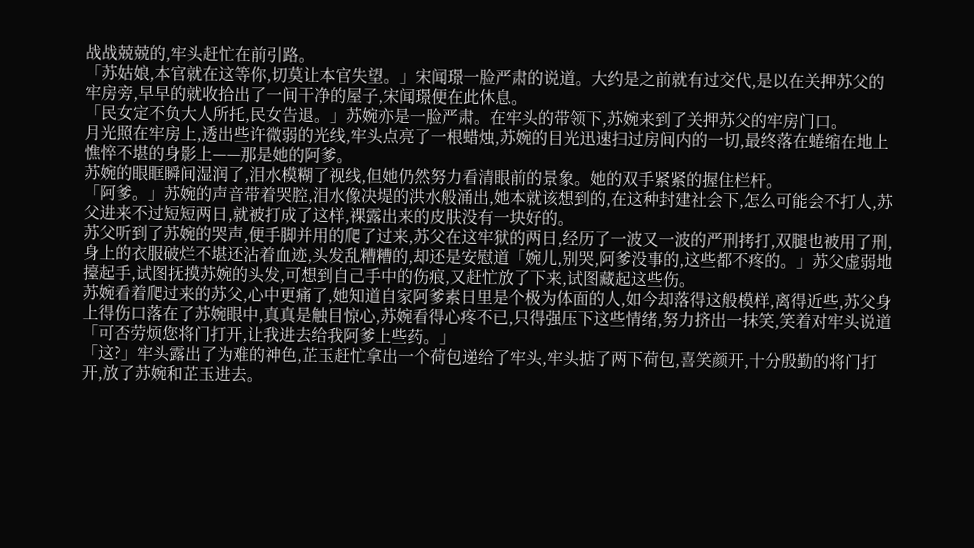战战兢兢的,牢头赶忙在前引路。
「苏姑娘,本官就在这等你,切莫让本官失望。」宋闻璟一脸严肃的说道。大约是之前就有过交代,是以在关押苏父的牢房旁,早早的就收拾出了一间干净的屋子,宋闻璟便在此休息。
「民女定不负大人所托,民女告退。」苏婉亦是一脸严肃。在牢头的带领下,苏婉来到了关押苏父的牢房门口。
月光照在牢房上,透出些许微弱的光线,牢头点亮了一根蜡烛,苏婉的目光迅速扫过房间内的一切,最终落在蜷缩在地上憔悴不堪的身影上——那是她的阿爹。
苏婉的眼眶瞬间湿润了,泪水模糊了视线,但她仍然努力看清眼前的景象。她的双手紧紧的握住栏杆。
「阿爹。」苏婉的声音带着哭腔,泪水像决堤的洪水般涌出,她本就该想到的,在这种封建社会下,怎么可能会不打人,苏父进来不过短短两日,就被打成了这样,裸露出来的皮肤没有一块好的。
苏父听到了苏婉的哭声,便手脚并用的爬了过来,苏父在这牢狱的两日,经历了一波又一波的严刑拷打,双腿也被用了刑,身上的衣服破烂不堪还沾着血迹,头发乱糟糟的,却还是安慰道「婉儿,别哭,阿爹没事的,这些都不疼的。」苏父虚弱地擡起手,试图抚摸苏婉的头发,可想到自己手中的伤痕,又赶忙放了下来,试图藏起这些伤。
苏婉看着爬过来的苏父,心中更痛了,她知道自家阿爹素日里是个极为体面的人,如今却落得这般模样,离得近些,苏父身上得伤口落在了苏婉眼中,真真是触目惊心,苏婉看得心疼不已,只得强压下这些情绪,努力挤出一抹笑,笑着对牢头说道「可否劳烦您将门打开,让我进去给我阿爹上些药。」
「这?」牢头露出了为难的神色,芷玉赶忙拿出一个荷包递给了牢头,牢头掂了两下荷包,喜笑颜开,十分殷勤的将门打开,放了苏婉和芷玉进去。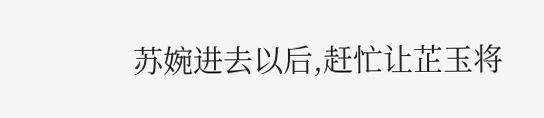苏婉进去以后,赶忙让芷玉将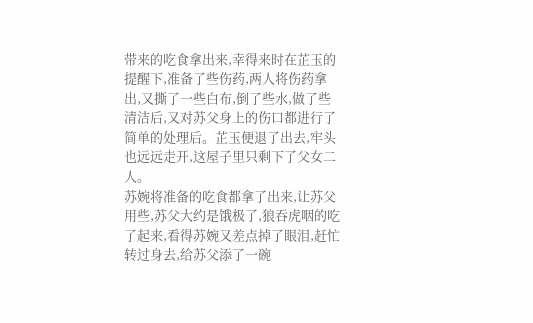带来的吃食拿出来,幸得来时在芷玉的提醒下,准备了些伤药,两人将伤药拿出,又撕了一些白布,倒了些水,做了些清洁后,又对苏父身上的伤口都进行了简单的处理后。芷玉便退了出去,牢头也远远走开,这屋子里只剩下了父女二人。
苏婉将准备的吃食都拿了出来,让苏父用些,苏父大约是饿极了,狼吞虎咽的吃了起来,看得苏婉又差点掉了眼泪,赶忙转过身去,给苏父添了一碗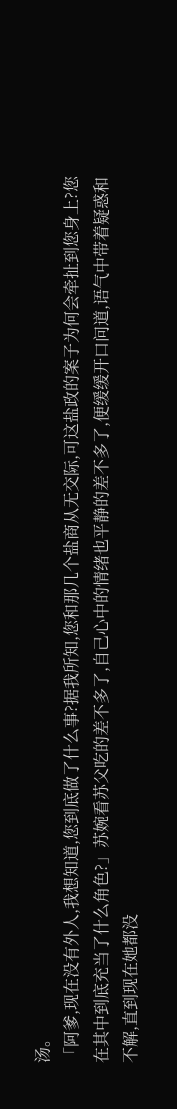汤。
「阿爹,现在没有外人,我想知道,您到底做了什么事?据我所知,您和那几个盐商从无交际,可这盐政的案子为何会牵扯到您身上?您在其中到底充当了什么角色?」苏婉看苏父吃的差不多了,自己心中的情绪也平静的差不多了,便缓缓开口问道,语气中带着疑惑和不解,直到现在她都没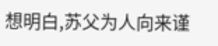想明白,苏父为人向来谨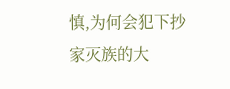慎,为何会犯下抄家灭族的大